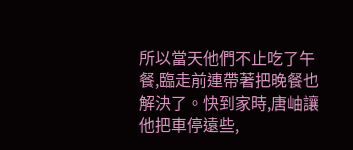所以當天他們不止吃了午餐,臨走前連帶著把晚餐也解決了。快到家時,唐岫讓他把車停遠些,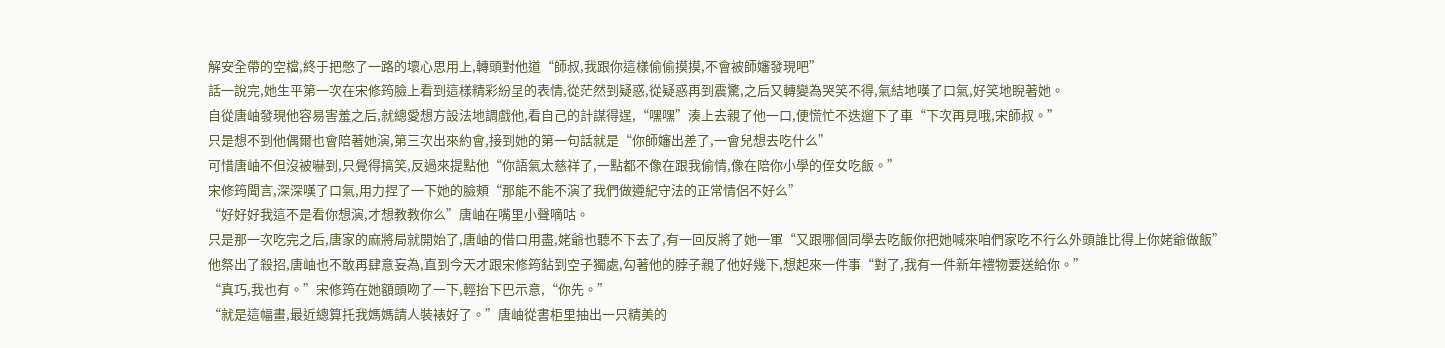解安全帶的空檔,終于把憋了一路的壞心思用上,轉頭對他道“師叔,我跟你這樣偷偷摸摸,不會被師嬸發現吧”
話一說完,她生平第一次在宋修筠臉上看到這樣精彩紛呈的表情,從茫然到疑惑,從疑惑再到震驚,之后又轉變為哭笑不得,氣結地嘆了口氣,好笑地睨著她。
自從唐岫發現他容易害羞之后,就總愛想方設法地調戲他,看自己的計謀得逞,“嘿嘿”湊上去親了他一口,便慌忙不迭遛下了車“下次再見哦,宋師叔。”
只是想不到他偶爾也會陪著她演,第三次出來約會,接到她的第一句話就是“你師嬸出差了,一會兒想去吃什么”
可惜唐岫不但沒被嚇到,只覺得搞笑,反過來提點他“你語氣太慈祥了,一點都不像在跟我偷情,像在陪你小學的侄女吃飯。”
宋修筠聞言,深深嘆了口氣,用力捏了一下她的臉頰“那能不能不演了我們做遵紀守法的正常情侶不好么”
“好好好我這不是看你想演,才想教教你么”唐岫在嘴里小聲嘀咕。
只是那一次吃完之后,唐家的麻將局就開始了,唐岫的借口用盡,姥爺也聽不下去了,有一回反將了她一軍“又跟哪個同學去吃飯你把她喊來咱們家吃不行么外頭誰比得上你姥爺做飯”
他祭出了殺招,唐岫也不敢再肆意妄為,直到今天才跟宋修筠鉆到空子獨處,勾著他的脖子親了他好幾下,想起來一件事“對了,我有一件新年禮物要送給你。”
“真巧,我也有。”宋修筠在她額頭吻了一下,輕抬下巴示意,“你先。”
“就是這幅畫,最近總算托我媽媽請人裝裱好了。”唐岫從書柜里抽出一只精美的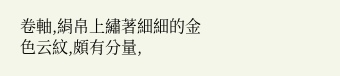卷軸,絹帛上繡著細細的金色云紋,頗有分量,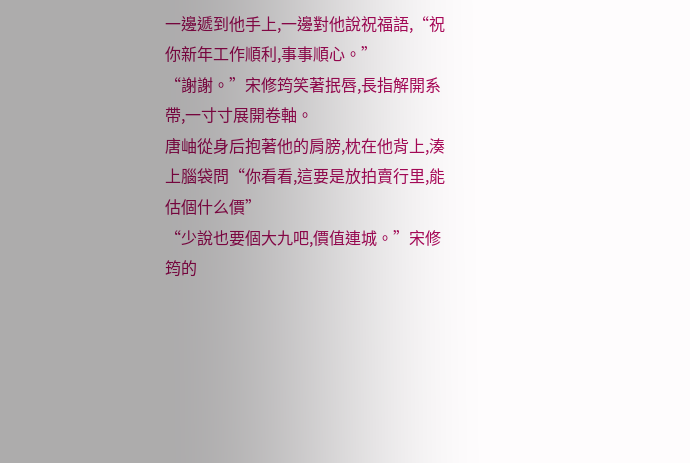一邊遞到他手上,一邊對他說祝福語,“祝你新年工作順利,事事順心。”
“謝謝。”宋修筠笑著抿唇,長指解開系帶,一寸寸展開卷軸。
唐岫從身后抱著他的肩膀,枕在他背上,湊上腦袋問“你看看,這要是放拍賣行里,能估個什么價”
“少說也要個大九吧,價值連城。”宋修筠的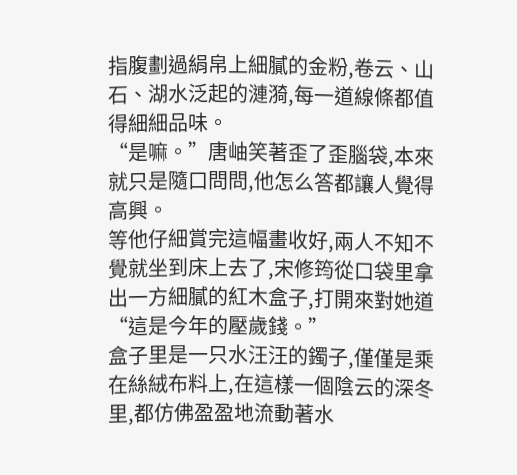指腹劃過絹帛上細膩的金粉,卷云、山石、湖水泛起的漣漪,每一道線條都值得細細品味。
“是嘛。”唐岫笑著歪了歪腦袋,本來就只是隨口問問,他怎么答都讓人覺得高興。
等他仔細賞完這幅畫收好,兩人不知不覺就坐到床上去了,宋修筠從口袋里拿出一方細膩的紅木盒子,打開來對她道“這是今年的壓歲錢。”
盒子里是一只水汪汪的鐲子,僅僅是乘在絲絨布料上,在這樣一個陰云的深冬里,都仿佛盈盈地流動著水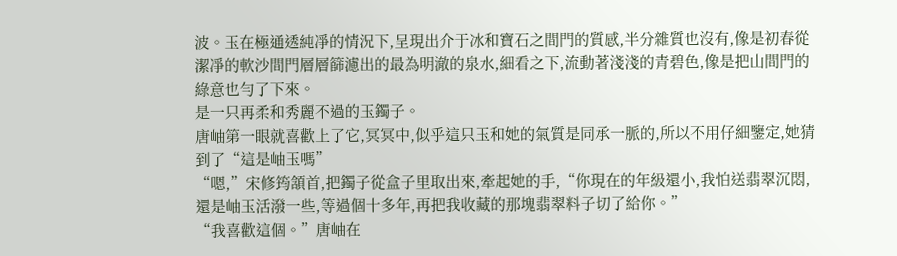波。玉在極通透純凈的情況下,呈現出介于冰和寶石之間門的質感,半分雜質也沒有,像是初春從潔凈的軟沙間門層層篩濾出的最為明澈的泉水,細看之下,流動著淺淺的青碧色,像是把山間門的綠意也勻了下來。
是一只再柔和秀麗不過的玉鐲子。
唐岫第一眼就喜歡上了它,冥冥中,似乎這只玉和她的氣質是同承一脈的,所以不用仔細鑒定,她猜到了“這是岫玉嗎”
“嗯,”宋修筠頷首,把鐲子從盒子里取出來,牽起她的手,“你現在的年級還小,我怕送翡翠沉悶,還是岫玉活潑一些,等過個十多年,再把我收藏的那塊翡翠料子切了給你。”
“我喜歡這個。”唐岫在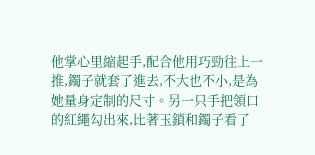他掌心里縮起手,配合他用巧勁往上一推,鐲子就套了進去,不大也不小,是為她量身定制的尺寸。另一只手把領口的紅繩勾出來,比著玉鎖和鐲子看了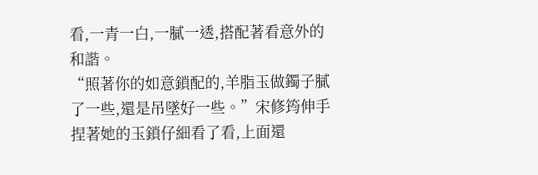看,一青一白,一膩一透,搭配著看意外的和諧。
“照著你的如意鎖配的,羊脂玉做鐲子膩了一些,還是吊墜好一些。”宋修筠伸手捏著她的玉鎖仔細看了看,上面還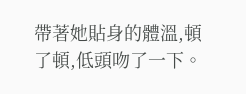帶著她貼身的體溫,頓了頓,低頭吻了一下。